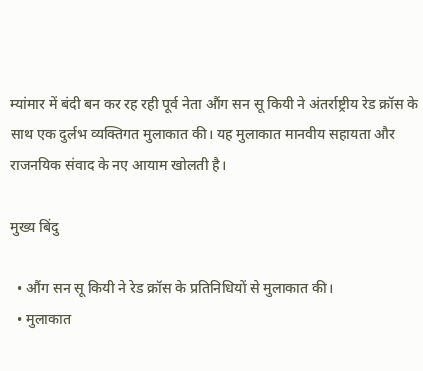म्यांमार में बंदी बन कर रह रही पूर्व नेता औंग सन सू कियी ने अंतर्राष्ट्रीय रेड क्रॉस के साथ एक दुर्लभ व्यक्तिगत मुलाकात की। यह मुलाकात मानवीय सहायता और राजनयिक संवाद के नए आयाम खोलती है।

मुख्य बिंदु

  • औंग सन सू कियी ने रेड क्रॉस के प्रतिनिधियों से मुलाकात की।
  • मुलाकात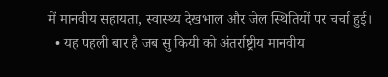में मानवीय सहायता, स्वास्थ्य देखभाल और जेल स्थितियों पर चर्चा हुई।
  • यह पहली बार है जब सु कियी को अंतर्राष्ट्रीय मानवीय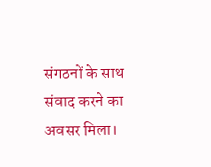संगठनों के साथ संवाद करने का अवसर मिला।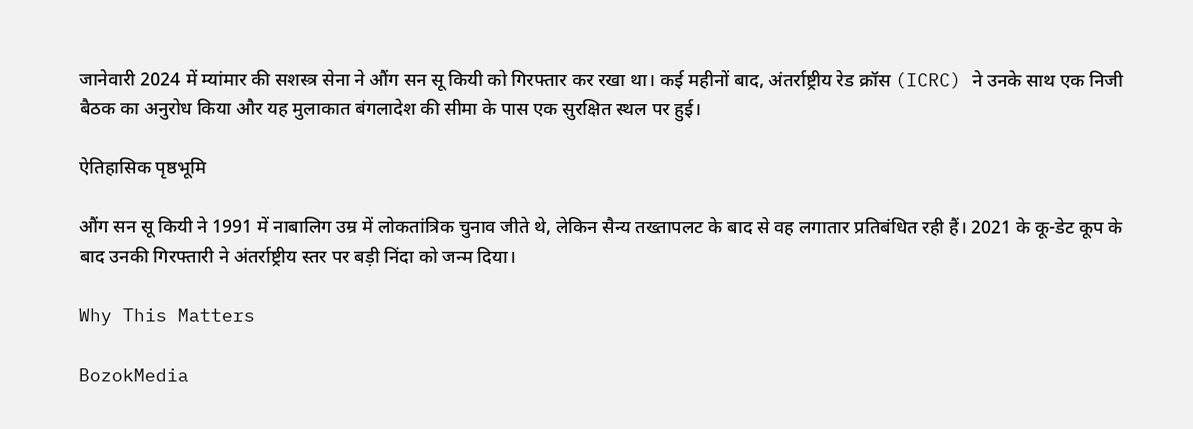जानेवारी 2024 में म्यांमार की सशस्त्र सेना ने औंग सन सू कियी को गिरफ्तार कर रखा था। कई महीनों बाद, अंतर्राष्ट्रीय रेड क्रॉस (ICRC) ने उनके साथ एक निजी बैठक का अनुरोध किया और यह मुलाकात बंगलादेश की सीमा के पास एक सुरक्षित स्थल पर हुई।

ऐतिहासिक पृष्ठभूमि

औंग सन सू कियी ने 1991 में नाबालिग उम्र में लोकतांत्रिक चुनाव जीते थे, लेकिन सैन्य तख्तापलट के बाद से वह लगातार प्रतिबंधित रही हैं। 2021 के कू-डेट कूप के बाद उनकी गिरफ्तारी ने अंतर्राष्ट्रीय स्तर पर बड़ी निंदा को जन्म दिया।

Why This Matters

BozokMedia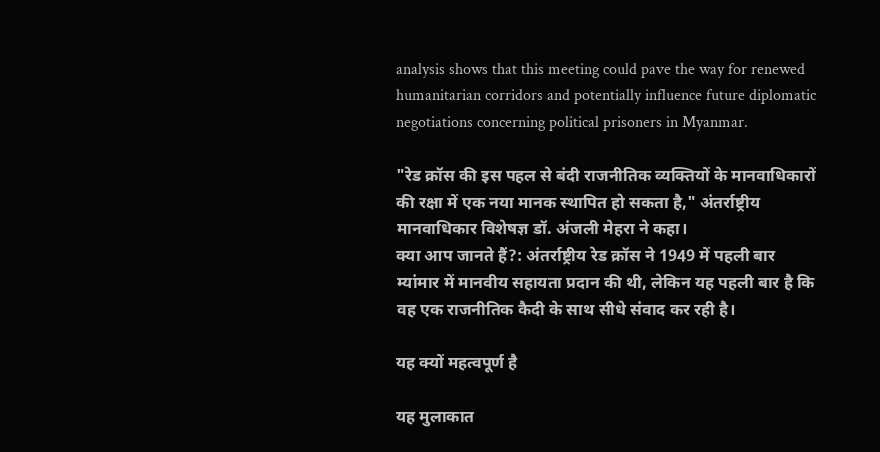analysis shows that this meeting could pave the way for renewed humanitarian corridors and potentially influence future diplomatic negotiations concerning political prisoners in Myanmar.

"रेड क्रॉस की इस पहल से बंदी राजनीतिक व्यक्तियों के मानवाधिकारों की रक्षा में एक नया मानक स्थापित हो सकता है," अंतर्राष्ट्रीय मानवाधिकार विशेषज्ञ डॉ. अंजली मेहरा ने कहा।
क्या आप जानते हैं?: अंतर्राष्ट्रीय रेड क्रॉस ने 1949 में पहली बार म्यांमार में मानवीय सहायता प्रदान की थी, लेकिन यह पहली बार है कि वह एक राजनीतिक कैदी के साथ सीधे संवाद कर रही है।

यह क्यों महत्वपूर्ण है

यह मुलाकात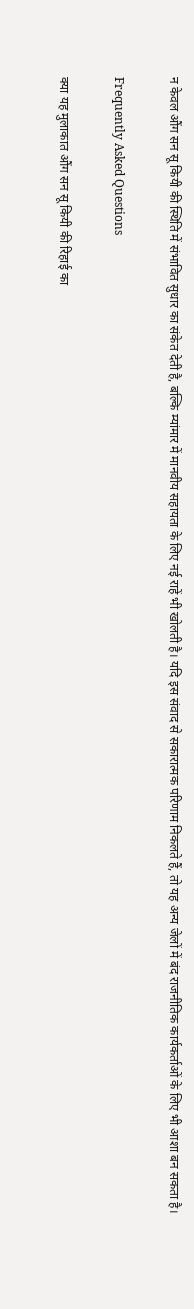न केवल औंग सन सू कियी की स्थिति में संभावित सुधार का संकेत देती है, बल्कि म्यांमार में मानवीय सहायता के लिए नई राहें भी खोलती है। यदि इस संवाद से सकारात्मक परिणाम निकलते हैं, तो यह अन्य जेलों में बंद राजनीतिक कार्यकर्ताओं के लिए भी आशा बन सकता है।

Frequently Asked Questions

क्या यह मुलाकात औंग सन सू कियी की रिहाई का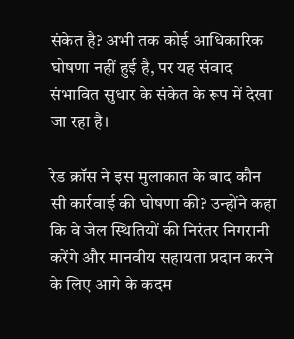संकेत है? अभी तक कोई आधिकारिक घोषणा नहीं हुई है, पर यह संवाद संभावित सुधार के संकेत के रूप में देखा जा रहा है।

रेड क्रॉस ने इस मुलाकात के बाद कौन सी कार्रवाई की घोषणा की? उन्होंने कहा कि वे जेल स्थितियों की निरंतर निगरानी करेंगे और मानवीय सहायता प्रदान करने के लिए आगे के कदम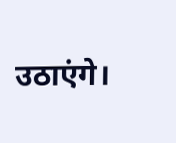उठाएंगे।